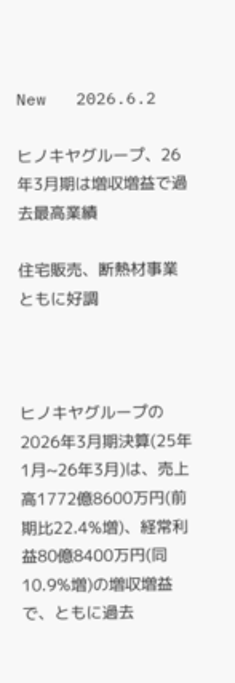New   2026.6.2

ヒノキヤグループ、26年3月期は増収増益で過去最高業績

住宅販売、断熱材事業ともに好調



ヒノキヤグループの2026年3月期決算(25年1月~26年3月)は、売上高1772億8600万円(前期比22.4%増)、経常利益80億8400万円(同10.9%増)の増収増益で、ともに過去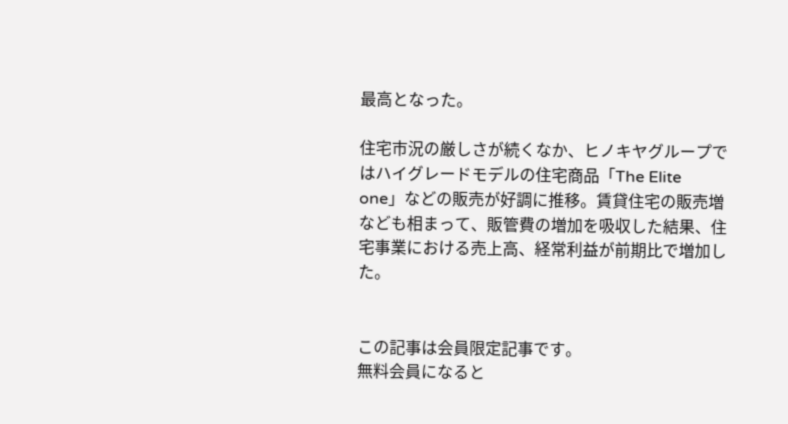最高となった。

住宅市況の厳しさが続くなか、ヒノキヤグループではハイグレードモデルの住宅商品「The Elite one」などの販売が好調に推移。賃貸住宅の販売増なども相まって、販管費の増加を吸収した結果、住宅事業における売上高、経常利益が前期比で増加した。


この記事は会員限定記事です。
無料会員になると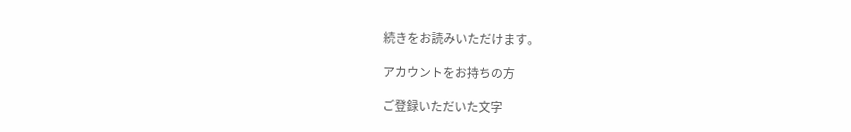続きをお読みいただけます。

アカウントをお持ちの方

ご登録いただいた文字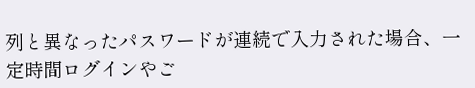列と異なったパスワードが連続で入力された場合、一定時間ログインやご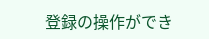登録の操作ができ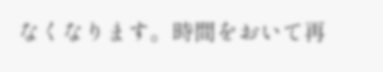なくなります。時間をおいて再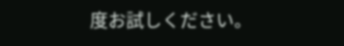度お試しください。